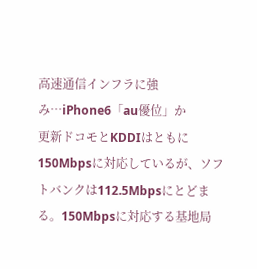高速通信インフラに強み…iPhone6「au優位」か
更新ドコモとKDDIはともに150Mbpsに対応しているが、ソフトバンクは112.5Mbpsにとどまる。150Mbpsに対応する基地局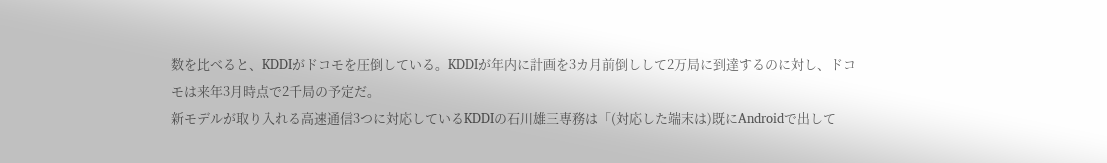数を比べると、KDDIがドコモを圧倒している。KDDIが年内に計画を3カ月前倒しして2万局に到達するのに対し、ドコモは来年3月時点で2千局の予定だ。
新モデルが取り入れる高速通信3つに対応しているKDDIの石川雄三専務は「(対応した端末は)既にAndroidで出して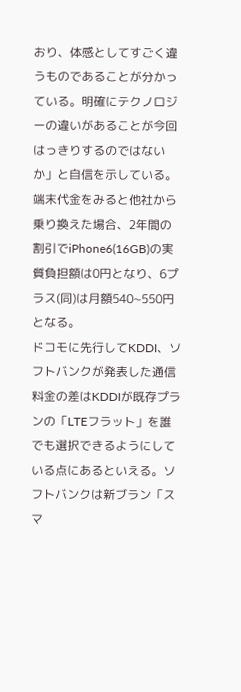おり、体感としてすごく違うものであることが分かっている。明確にテクノロジーの違いがあることが今回はっきりするのではないか」と自信を示している。
端末代金をみると他社から乗り換えた場合、2年間の割引でiPhone6(16GB)の実質負担額は0円となり、6プラス(同)は月額540~550円となる。
ドコモに先行してKDDI、ソフトバンクが発表した通信料金の差はKDDIが既存プランの「LTEフラット」を誰でも選択できるようにしている点にあるといえる。ソフトバンクは新ブラン「スマ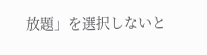放題」を選択しないと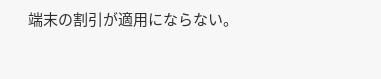端末の割引が適用にならない。